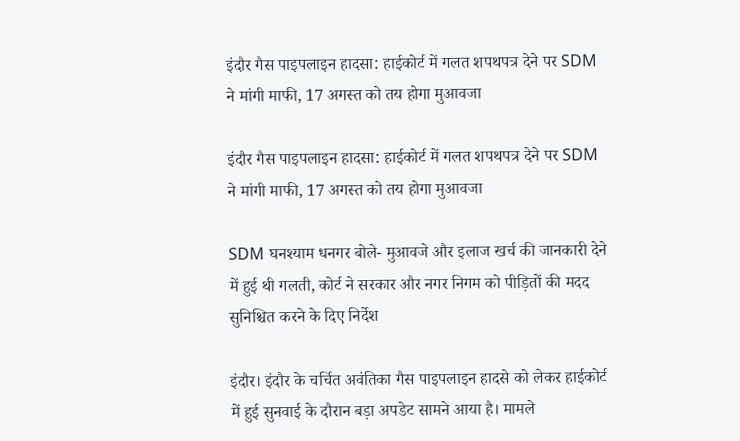इंदौर गैस पाइपलाइन हादसा: हाईकोर्ट में गलत शपथपत्र देने पर SDM ने मांगी माफी, 17 अगस्त को तय होगा मुआवजा

इंदौर गैस पाइपलाइन हादसा: हाईकोर्ट में गलत शपथपत्र देने पर SDM ने मांगी माफी, 17 अगस्त को तय होगा मुआवजा

SDM घनश्याम धनगर बोले- मुआवजे और इलाज खर्च की जानकारी देने में हुई थी गलती, कोर्ट ने सरकार और नगर निगम को पीड़ितों की मदद सुनिश्चित करने के दिए निर्देश

इंदौर। इंदौर के चर्चित अवंतिका गैस पाइपलाइन हादसे को लेकर हाईकोर्ट में हुई सुनवाई के दौरान बड़ा अपडेट सामने आया है। मामले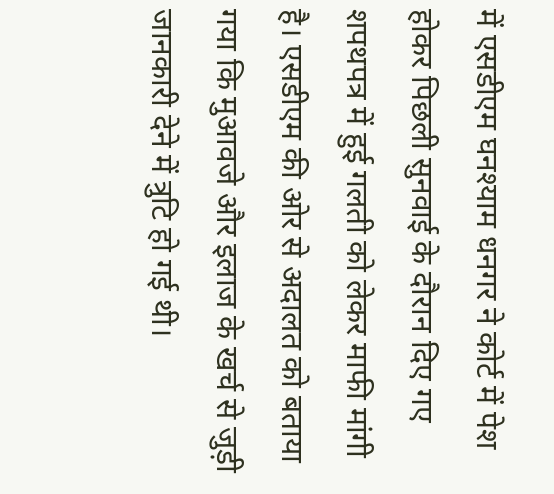में एसडीएम घनश्याम धनगर ने कोर्ट में पेश होकर पिछली सुनवाई के दौरान दिए गए शपथपत्र में हुई गलती को लेकर माफी मांगी है। एसडीएम की ओर से अदालत को बताया गया कि मुआवजे और इलाज के खर्च से जुड़ी जानकारी देने में त्रुटि हो गई थी।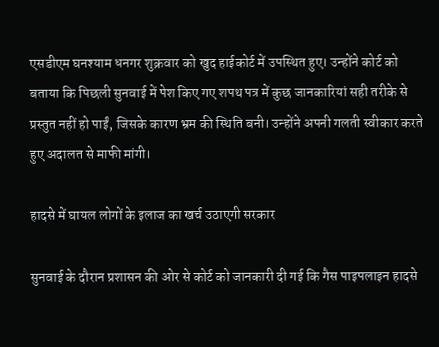एसडीएम घनश्याम धनगर शुक्रवार को खुद हाईकोर्ट में उपस्थित हुए। उन्होंने कोर्ट को बताया कि पिछली सुनवाई में पेश किए गए शपथ पत्र में कुछ जानकारियां सही तरीके से प्रस्तुत नहीं हो पाईं, जिसके कारण भ्रम की स्थिति बनी। उन्होंने अपनी गलती स्वीकार करते हुए अदालत से माफी मांगी।

हादसे में घायल लोगों के इलाज का खर्च उठाएगी सरकार

सुनवाई के दौरान प्रशासन की ओर से कोर्ट को जानकारी दी गई कि गैस पाइपलाइन हादसे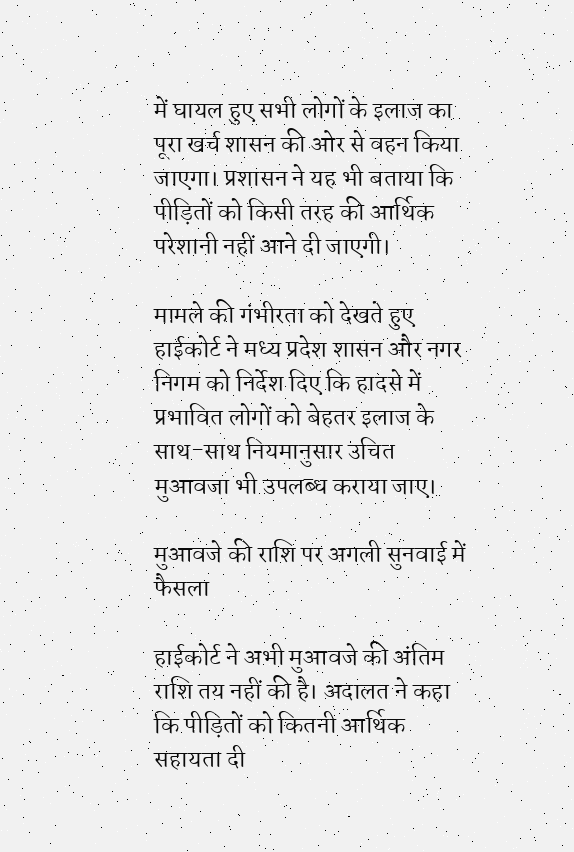में घायल हुए सभी लोगों के इलाज का पूरा खर्च शासन की ओर से वहन किया जाएगा। प्रशासन ने यह भी बताया कि पीड़ितों को किसी तरह की आर्थिक परेशानी नहीं आने दी जाएगी।

मामले की गंभीरता को देखते हुए हाईकोर्ट ने मध्य प्रदेश शासन और नगर निगम को निर्देश दिए कि हादसे में प्रभावित लोगों को बेहतर इलाज के साथ-साथ नियमानुसार उचित मुआवजा भी उपलब्ध कराया जाए।

मुआवजे की राशि पर अगली सुनवाई में फैसला

हाईकोर्ट ने अभी मुआवजे की अंतिम राशि तय नहीं की है। अदालत ने कहा कि पीड़ितों को कितनी आर्थिक सहायता दी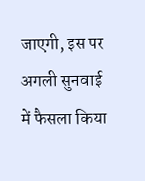जाएगी, इस पर अगली सुनवाई में फैसला किया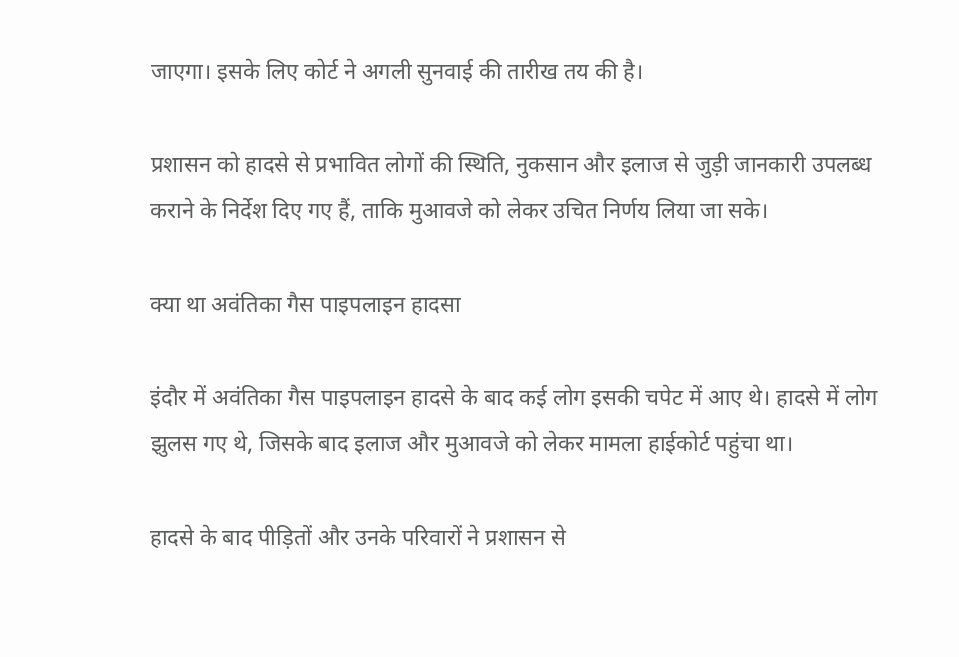जाएगा। इसके लिए कोर्ट ने अगली सुनवाई की तारीख तय की है।

प्रशासन को हादसे से प्रभावित लोगों की स्थिति, नुकसान और इलाज से जुड़ी जानकारी उपलब्ध कराने के निर्देश दिए गए हैं, ताकि मुआवजे को लेकर उचित निर्णय लिया जा सके।

क्या था अवंतिका गैस पाइपलाइन हादसा

इंदौर में अवंतिका गैस पाइपलाइन हादसे के बाद कई लोग इसकी चपेट में आए थे। हादसे में लोग झुलस गए थे, जिसके बाद इलाज और मुआवजे को लेकर मामला हाईकोर्ट पहुंचा था।

हादसे के बाद पीड़ितों और उनके परिवारों ने प्रशासन से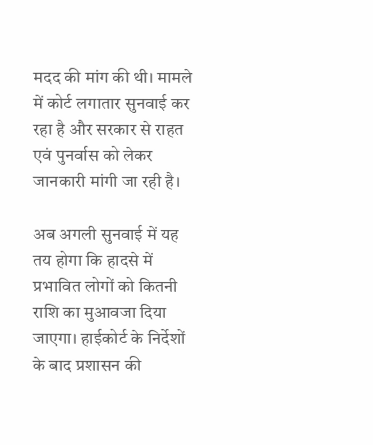मदद की मांग की थी। मामले में कोर्ट लगातार सुनवाई कर रहा है और सरकार से राहत एवं पुनर्वास को लेकर जानकारी मांगी जा रही है।

अब अगली सुनवाई में यह तय होगा कि हादसे में प्रभावित लोगों को कितनी राशि का मुआवजा दिया जाएगा। हाईकोर्ट के निर्देशों के बाद प्रशासन की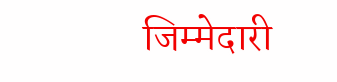जिम्मेदारी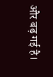और बढ़ गई है।